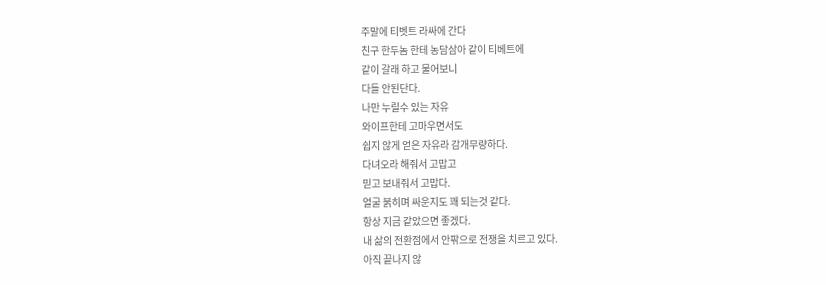주말에 티벳트 라싸에 간다
친구 한두놈 한테 농담삼아 같이 티베트에
같이 갈래 하고 물어보니
다들 안된단다.
나만 누릴수 있는 자유
와이프한테 고마우면서도
쉽지 않게 얻은 자유라 감개무량하다.
다녀오라 해줘서 고맙고
믿고 보내줘서 고맙다.
얼굴 붉히며 싸운지도 꽤 되는것 같다.
항상 지금 같았으면 좋겠다.
내 삶의 전환점에서 안팎으로 전쟁을 치르고 있다.
아직 끝나지 않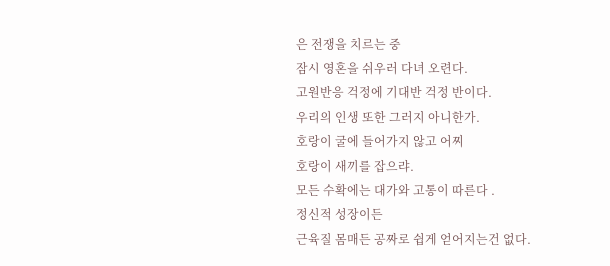은 전쟁을 치르는 중
잠시 영혼을 쉬우러 다녀 오련다.
고원반응 걱정에 기대반 걱정 반이다.
우리의 인생 또한 그러지 아니한가.
호랑이 굴에 들어가지 않고 어찌
호랑이 새끼를 잡으랴.
모든 수확에는 대가와 고통이 따른다 .
정신적 성장이든
근육질 몸매든 공짜로 쉽게 얻어지는건 없다.